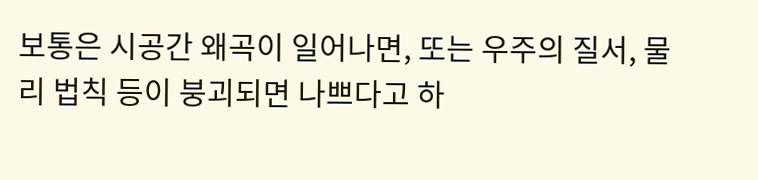보통은 시공간 왜곡이 일어나면, 또는 우주의 질서, 물리 법칙 등이 붕괴되면 나쁘다고 하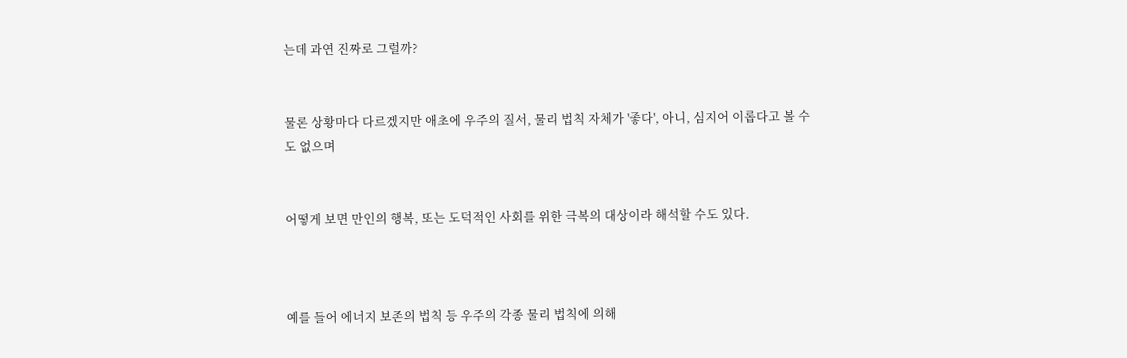는데 과연 진짜로 그럴까?


물론 상황마다 다르겠지만 애초에 우주의 질서, 물리 법칙 자체가 '좋다', 아니, 심지어 이롭다고 볼 수도 없으며


어떻게 보면 만인의 행복, 또는 도덕적인 사회를 위한 극복의 대상이라 해석할 수도 있다.



예를 들어 에너지 보존의 법칙 등 우주의 각종 물리 법칙에 의해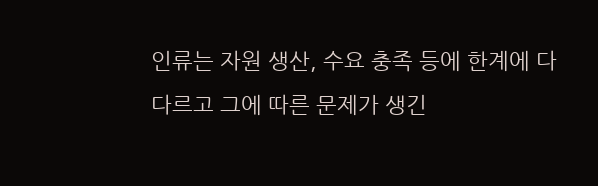인류는 자원 생산, 수요 충족 등에 한계에 다다르고 그에 따른 문제가 생긴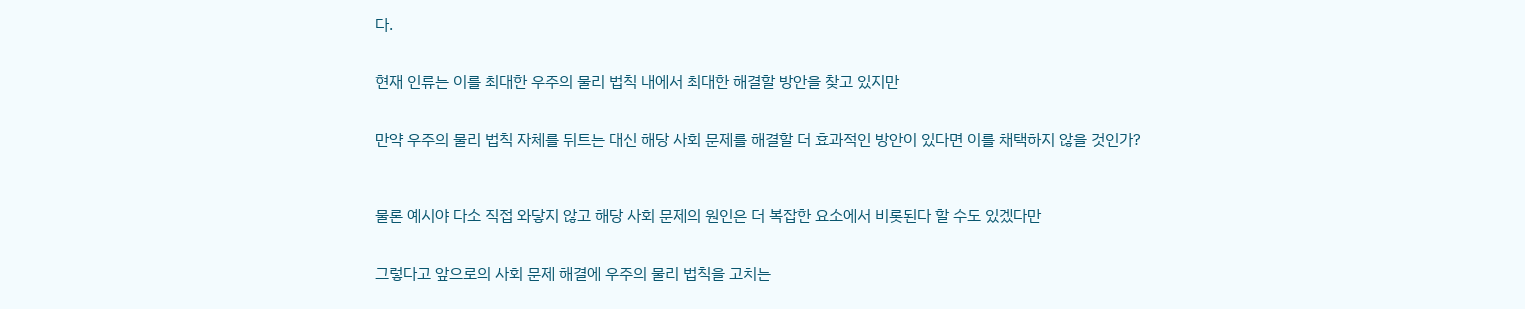다.


현재 인류는 이를 최대한 우주의 물리 법칙 내에서 최대한 해결할 방안을 찾고 있지만


만약 우주의 물리 법칙 자체를 뒤트는 대신 해당 사회 문제를 해결할 더 효과적인 방안이 있다면 이를 채택하지 않을 것인가?



물론 예시야 다소 직접 와닿지 않고 해당 사회 문제의 원인은 더 복잡한 요소에서 비롯된다 할 수도 있겠다만


그렇다고 앞으로의 사회 문제 해결에 우주의 물리 법칙을 고치는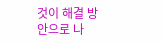것이 해결 방안으로 나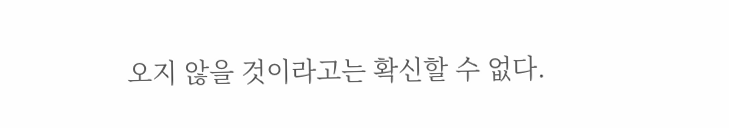오지 않을 것이라고는 확신할 수 없다.